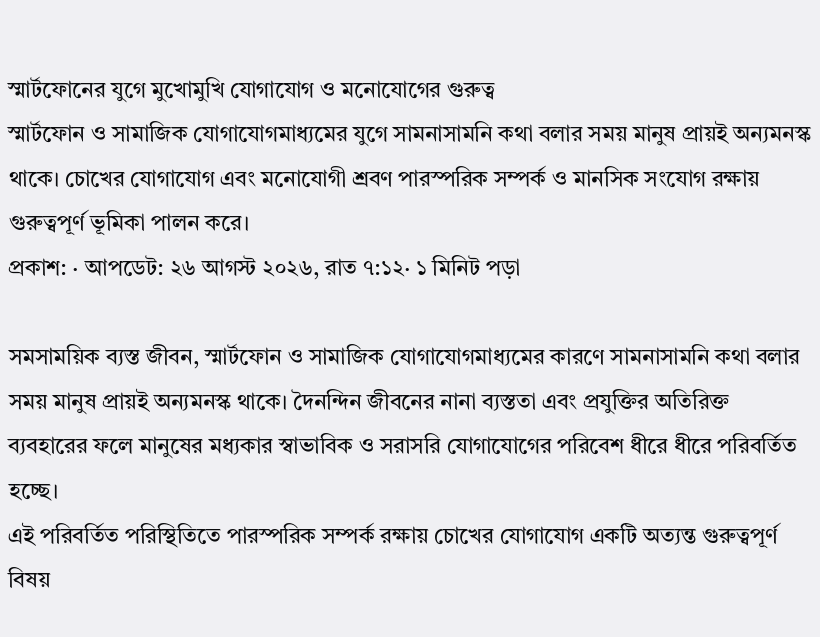স্মার্টফোনের যুগে মুখোমুখি যোগাযোগ ও মনোযোগের গুরুত্ব
স্মার্টফোন ও সামাজিক যোগাযোগমাধ্যমের যুগে সামনাসামনি কথা বলার সময় মানুষ প্রায়ই অন্যমনস্ক থাকে। চোখের যোগাযোগ এবং মনোযোগী শ্রবণ পারস্পরিক সম্পর্ক ও মানসিক সংযোগ রক্ষায় গুরুত্বপূর্ণ ভূমিকা পালন করে।
প্রকাশ: · আপডেট: ২৬ আগস্ট ২০২৬, রাত ৭:১২· ১ মিনিট পড়া

সমসাময়িক ব্যস্ত জীবন, স্মার্টফোন ও সামাজিক যোগাযোগমাধ্যমের কারণে সামনাসামনি কথা বলার সময় মানুষ প্রায়ই অন্যমনস্ক থাকে। দৈনন্দিন জীবনের নানা ব্যস্ততা এবং প্রযুক্তির অতিরিক্ত ব্যবহারের ফলে মানুষের মধ্যকার স্বাভাবিক ও সরাসরি যোগাযোগের পরিবেশ ধীরে ধীরে পরিবর্তিত হচ্ছে।
এই পরিবর্তিত পরিস্থিতিতে পারস্পরিক সম্পর্ক রক্ষায় চোখের যোগাযোগ একটি অত্যন্ত গুরুত্বপূর্ণ বিষয়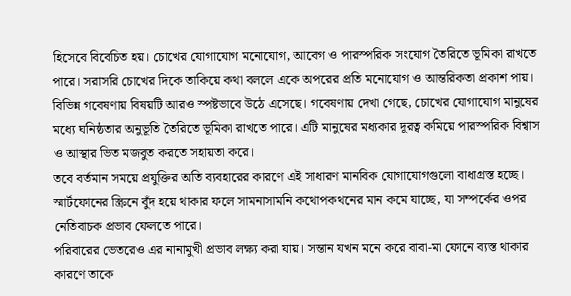হিসেবে বিবেচিত হয়। চোখের যোগাযোগ মনোযোগ, আবেগ ও পারস্পরিক সংযোগ তৈরিতে ভূমিকা রাখতে পারে। সরাসরি চোখের দিকে তাকিয়ে কথা বললে একে অপরের প্রতি মনোযোগ ও আন্তরিকতা প্রকাশ পায়।
বিভিন্ন গবেষণায় বিষয়টি আরও স্পষ্টভাবে উঠে এসেছে। গবেষণায় দেখা গেছে, চোখের যোগাযোগ মানুষের মধ্যে ঘনিষ্ঠতার অনুভূতি তৈরিতে ভূমিকা রাখতে পারে। এটি মানুষের মধ্যকার দূরত্ব কমিয়ে পারস্পরিক বিশ্বাস ও আস্থার ভিত মজবুত করতে সহায়তা করে।
তবে বর্তমান সময়ে প্রযুক্তির অতি ব্যবহারের কারণে এই সাধারণ মানবিক যোগাযোগগুলো বাধাগ্রস্ত হচ্ছে। স্মার্টফোনের স্ক্রিনে বুঁদ হয়ে থাকার ফলে সামনাসামনি কথোপকথনের মান কমে যাচ্ছে, যা সম্পর্কের ওপর নেতিবাচক প্রভাব ফেলতে পারে।
পরিবারের ভেতরেও এর নানামুখী প্রভাব লক্ষ্য করা যায়। সন্তান যখন মনে করে বাবা-মা ফোনে ব্যস্ত থাকার কারণে তাকে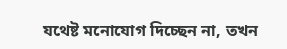যথেষ্ট মনোযোগ দিচ্ছেন না, তখন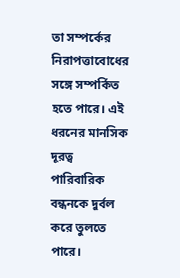তা সম্পর্কের নিরাপত্তাবোধের সঙ্গে সম্পর্কিত হতে পারে। এই ধরনের মানসিক দূরত্ব পারিবারিক বন্ধনকে দুর্বল করে তুলতে পারে।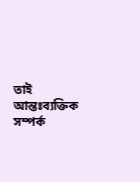তাই আন্তঃব্যক্তিক সম্পর্ক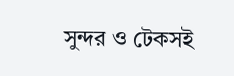সুন্দর ও টেকসই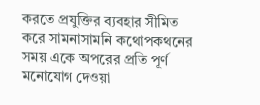করতে প্রযুক্তির ব্যবহার সীমিত করে সামনাসামনি কথোপকথনের সময় একে অপরের প্রতি পূর্ণ মনোযোগ দেওয়া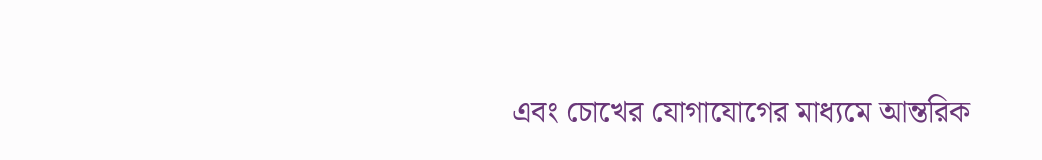এবং চোখের যোগাযোগের মাধ্যমে আন্তরিক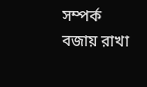সম্পর্ক বজায় রাখা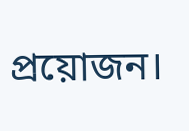প্রয়োজন।